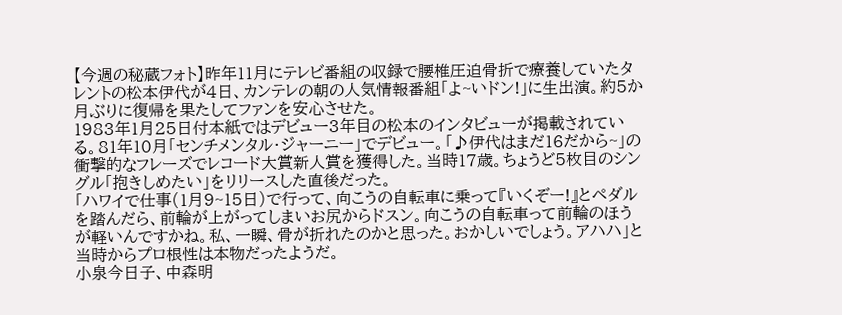【今週の秘蔵フォト】昨年11月にテレビ番組の収録で腰椎圧迫骨折で療養していたタレントの松本伊代が4日、カンテレの朝の人気情報番組「よ~いドン!」に生出演。約5か月ぶりに復帰を果たしてファンを安心させた。
1983年1月25日付本紙ではデビュー3年目の松本のインタビューが掲載されている。81年10月「センチメンタル・ジャーニー」でデビュー。「♪伊代はまだ16だから~」の衝撃的なフレーズでレコード大賞新人賞を獲得した。当時17歳。ちょうど5枚目のシングル「抱きしめたい」をリリースした直後だった。
「ハワイで仕事(1月9~15日)で行って、向こうの自転車に乗って『いくぞー!』とペダルを踏んだら、前輪が上がってしまいお尻からドスン。向こうの自転車って前輪のほうが軽いんですかね。私、一瞬、骨が折れたのかと思った。おかしいでしょう。アハハ」と当時からプロ根性は本物だったようだ。
小泉今日子、中森明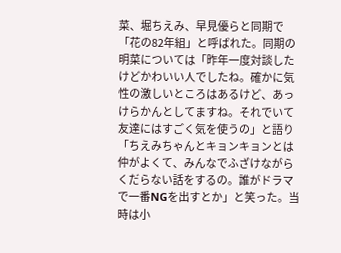菜、堀ちえみ、早見優らと同期で「花の82年組」と呼ばれた。同期の明菜については「昨年一度対談したけどかわいい人でしたね。確かに気性の激しいところはあるけど、あっけらかんとしてますね。それでいて友達にはすごく気を使うの」と語り「ちえみちゃんとキョンキョンとは仲がよくて、みんなでふざけながらくだらない話をするの。誰がドラマで一番NGを出すとか」と笑った。当時は小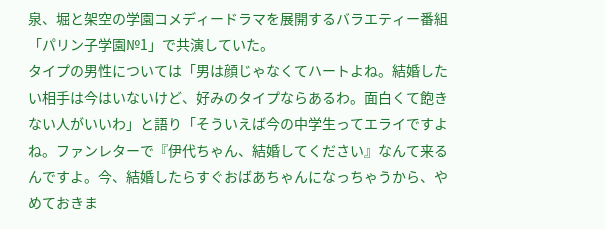泉、堀と架空の学園コメディードラマを展開するバラエティー番組「パリン子学園№1」で共演していた。
タイプの男性については「男は顔じゃなくてハートよね。結婚したい相手は今はいないけど、好みのタイプならあるわ。面白くて飽きない人がいいわ」と語り「そういえば今の中学生ってエライですよね。ファンレターで『伊代ちゃん、結婚してください』なんて来るんですよ。今、結婚したらすぐおばあちゃんになっちゃうから、やめておきま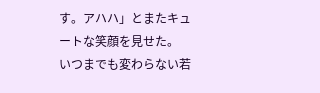す。アハハ」とまたキュートな笑顔を見せた。
いつまでも変わらない若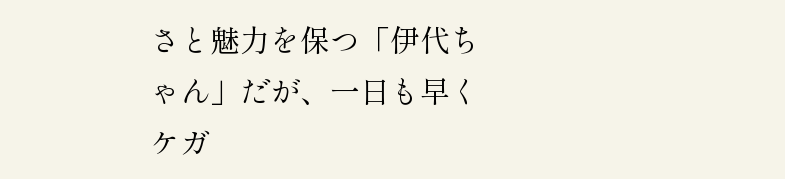さと魅力を保つ「伊代ちゃん」だが、一日も早くケガ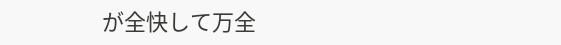が全快して万全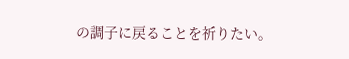の調子に戻ることを祈りたい。